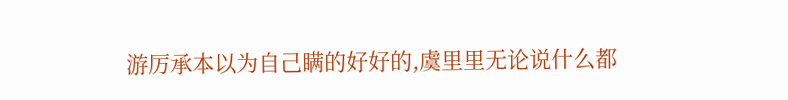游厉承本以为自己瞒的好好的,虞里里无论说什么都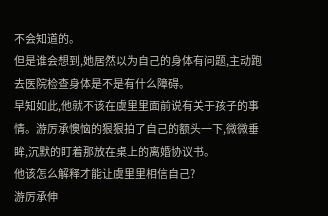不会知道的。
但是谁会想到,她居然以为自己的身体有问题,主动跑去医院检查身体是不是有什么障碍。
早知如此,他就不该在虞里里面前说有关于孩子的事情。游厉承懊恼的狠狠拍了自己的额头一下,微微垂眸,沉默的盯着那放在桌上的离婚协议书。
他该怎么解释才能让虞里里相信自己?
游厉承伸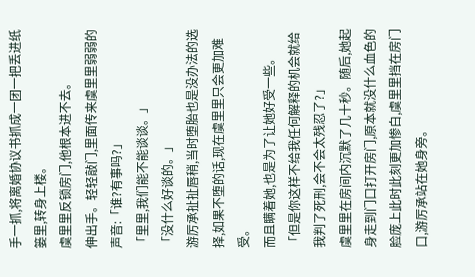手一抓,将离婚协议书抓成一团一把丢进纸篓里,转身上楼。
虞里里反锁房门,他根本进不去。
伸出手。轻轻敲门,里面传来虞里里弱弱的声音:「谁?有事吗?」
「里里,我们能不能谈谈。」
「没什么好谈的。」
游厉承扯扯唇稍,当时堕胎也是没办法的选择,如果不堕的话,现在虞里里只会更加难受。
而且瞒着她,也是为了让她好受一些。
「但是你这样不给我任何解释的机会就给我判了死刑,会不会太残忍了?」
虞里里在房间内沉默了几十秒。随后,她起身走到门口打开房门,原本就没什么血色的脸庞上此时此刻更加惨白,虞里里挡在房门口,游厉承站在她身旁。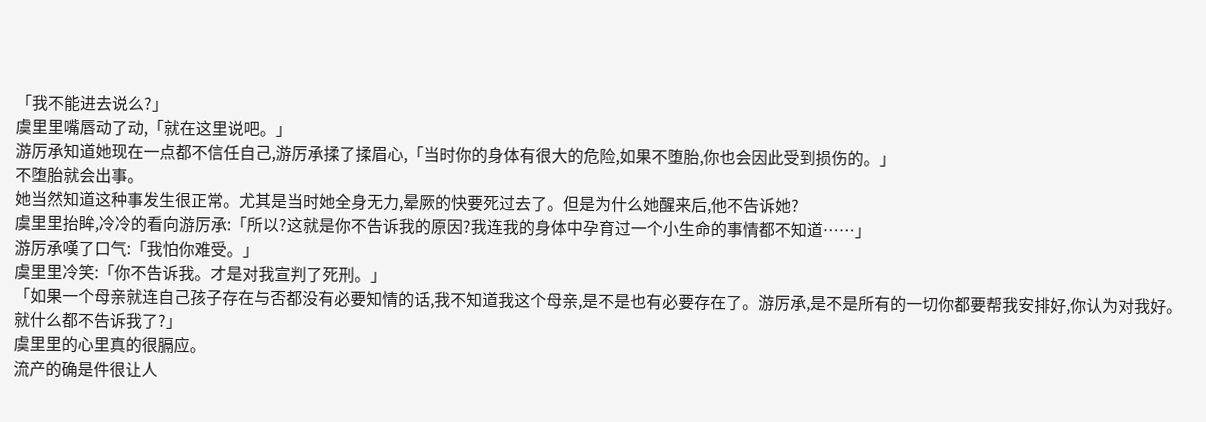「我不能进去说么?」
虞里里嘴唇动了动,「就在这里说吧。」
游厉承知道她现在一点都不信任自己,游厉承揉了揉眉心,「当时你的身体有很大的危险,如果不堕胎,你也会因此受到损伤的。」
不堕胎就会出事。
她当然知道这种事发生很正常。尤其是当时她全身无力,晕厥的快要死过去了。但是为什么她醒来后,他不告诉她?
虞里里抬眸,冷冷的看向游厉承:「所以?这就是你不告诉我的原因?我连我的身体中孕育过一个小生命的事情都不知道……」
游厉承嘆了口气:「我怕你难受。」
虞里里冷笑:「你不告诉我。才是对我宣判了死刑。」
「如果一个母亲就连自己孩子存在与否都没有必要知情的话,我不知道我这个母亲,是不是也有必要存在了。游厉承,是不是所有的一切你都要帮我安排好,你认为对我好。就什么都不告诉我了?」
虞里里的心里真的很膈应。
流产的确是件很让人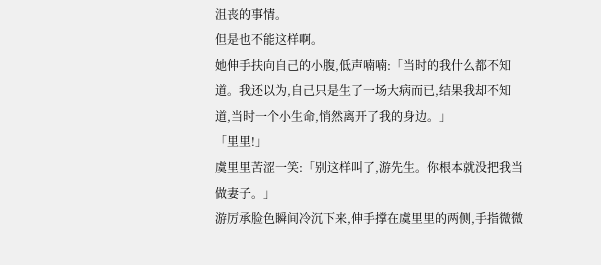沮丧的事情。
但是也不能这样啊。
她伸手扶向自己的小腹,低声喃喃:「当时的我什么都不知道。我还以为,自己只是生了一场大病而已,结果我却不知道,当时一个小生命,悄然离开了我的身边。」
「里里!」
虞里里苦涩一笑:「别这样叫了,游先生。你根本就没把我当做妻子。」
游厉承脸色瞬间冷沉下来,伸手撑在虞里里的两侧,手指微微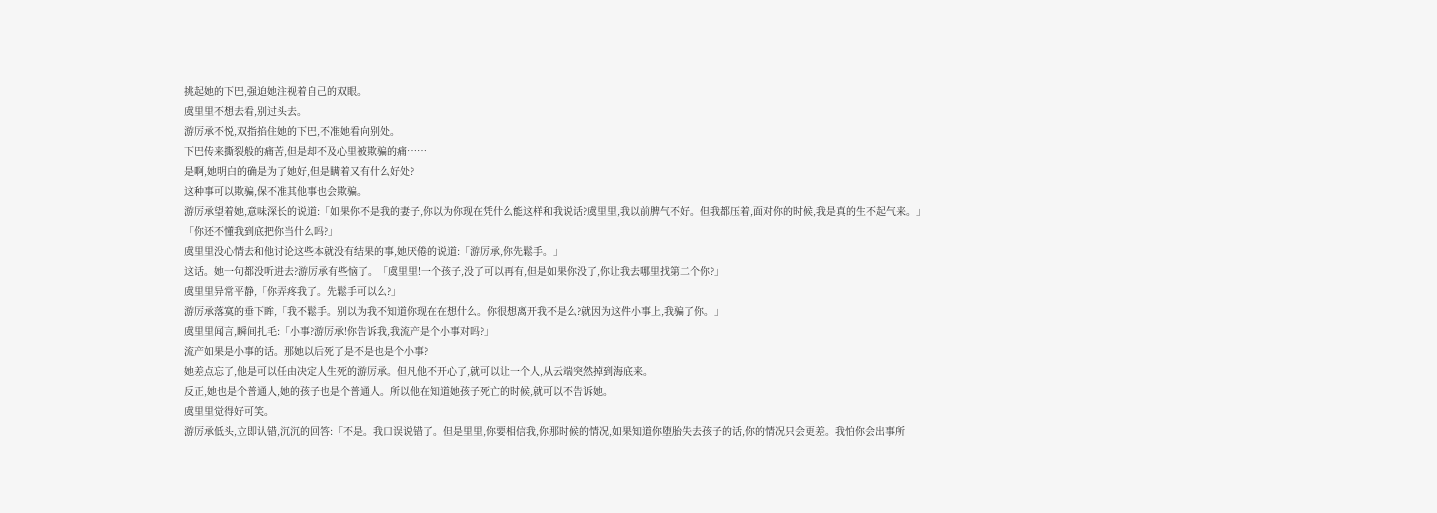挑起她的下巴,强迫她注视着自己的双眼。
虞里里不想去看,别过头去。
游厉承不悦,双指掐住她的下巴,不准她看向别处。
下巴传来撕裂般的痛苦,但是却不及心里被欺骗的痛……
是啊,她明白的确是为了她好,但是瞒着又有什么好处?
这种事可以欺骗,保不准其他事也会欺骗。
游厉承望着她,意味深长的说道:「如果你不是我的妻子,你以为你现在凭什么能这样和我说话?虞里里,我以前脾气不好。但我都压着,面对你的时候,我是真的生不起气来。」
「你还不懂我到底把你当什么吗?」
虞里里没心情去和他讨论这些本就没有结果的事,她厌倦的说道:「游厉承,你先鬆手。」
这话。她一句都没听进去?游厉承有些恼了。「虞里里!一个孩子,没了可以再有,但是如果你没了,你让我去哪里找第二个你?」
虞里里异常平静,「你弄疼我了。先鬆手可以么?」
游厉承落寞的垂下眸,「我不鬆手。别以为我不知道你现在在想什么。你很想离开我不是么?就因为这件小事上,我骗了你。」
虞里里闻言,瞬间扎毛:「小事?游厉承!你告诉我,我流产是个小事对吗?」
流产如果是小事的话。那她以后死了是不是也是个小事?
她差点忘了,他是可以任由决定人生死的游厉承。但凡他不开心了,就可以让一个人,从云端突然掉到海底来。
反正,她也是个普通人,她的孩子也是个普通人。所以他在知道她孩子死亡的时候,就可以不告诉她。
虞里里觉得好可笑。
游厉承低头,立即认错,沉沉的回答:「不是。我口误说错了。但是里里,你要相信我,你那时候的情况,如果知道你堕胎失去孩子的话,你的情况只会更差。我怕你会出事所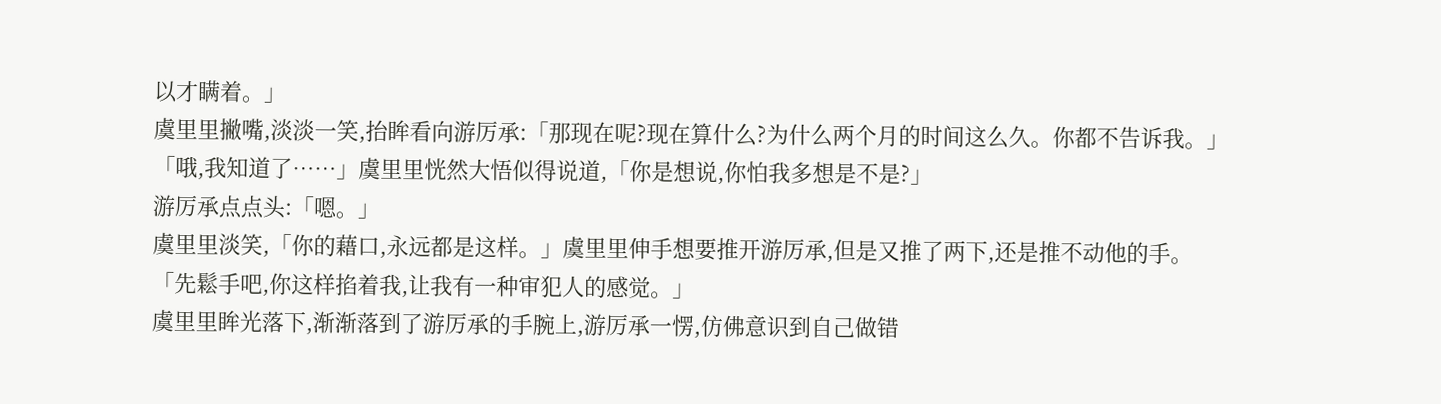以才瞒着。」
虞里里撇嘴,淡淡一笑,抬眸看向游厉承:「那现在呢?现在算什么?为什么两个月的时间这么久。你都不告诉我。」
「哦,我知道了……」虞里里恍然大悟似得说道,「你是想说,你怕我多想是不是?」
游厉承点点头:「嗯。」
虞里里淡笑,「你的藉口,永远都是这样。」虞里里伸手想要推开游厉承,但是又推了两下,还是推不动他的手。
「先鬆手吧,你这样掐着我,让我有一种审犯人的感觉。」
虞里里眸光落下,渐渐落到了游厉承的手腕上,游厉承一愣,仿佛意识到自己做错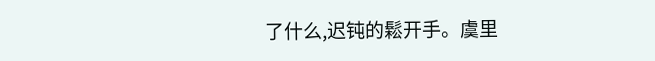了什么,迟钝的鬆开手。虞里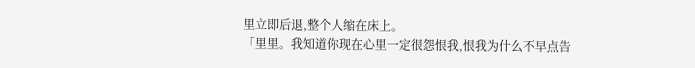里立即后退,整个人缩在床上。
「里里。我知道你现在心里一定很怨恨我,恨我为什么不早点告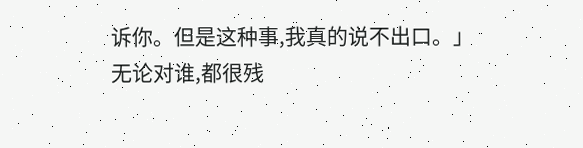诉你。但是这种事,我真的说不出口。」
无论对谁,都很残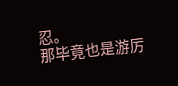忍。
那毕竟也是游厉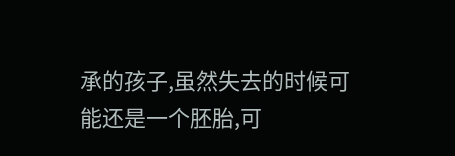承的孩子,虽然失去的时候可能还是一个胚胎,可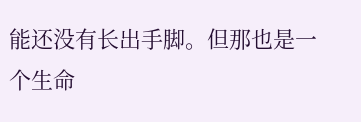能还没有长出手脚。但那也是一个生命